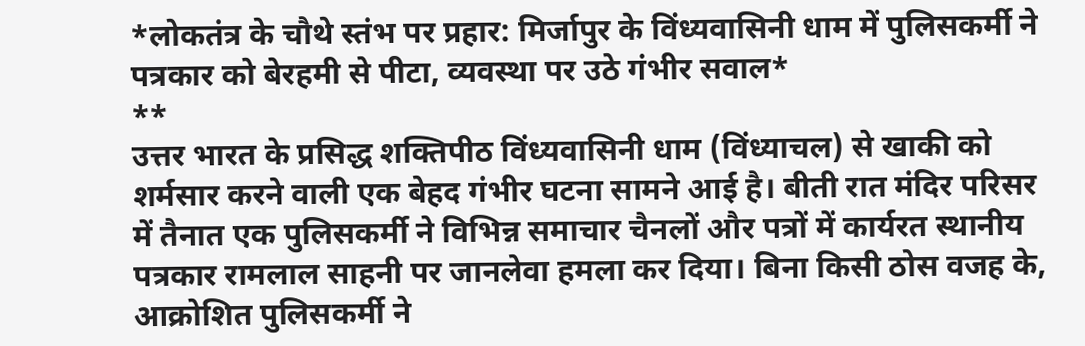*लोकतंत्र के चौथे स्तंभ पर प्रहार: मिर्जापुर के विंध्यवासिनी धाम में पुलिसकर्मी ने पत्रकार को बेरहमी से पीटा, व्यवस्था पर उठे गंभीर सवाल*
**
उत्तर भारत के प्रसिद्ध शक्तिपीठ विंध्यवासिनी धाम (विंध्याचल) से खाकी को शर्मसार करने वाली एक बेहद गंभीर घटना सामने आई है। बीती रात मंदिर परिसर में तैनात एक पुलिसकर्मी ने विभिन्न समाचार चैनलों और पत्रों में कार्यरत स्थानीय पत्रकार रामलाल साहनी पर जानलेवा हमला कर दिया। बिना किसी ठोस वजह के, आक्रोशित पुलिसकर्मी ने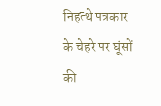निहत्थे पत्रकार के चेहरे पर घूंसों की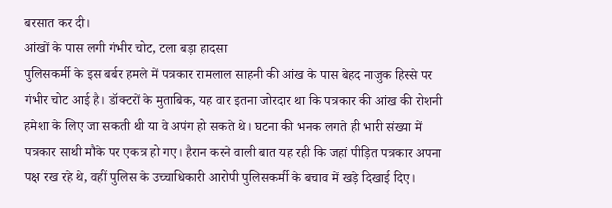बरसात कर दी।
आंखों के पास लगी गंभीर चोट, टला बड़ा हादसा
पुलिसकर्मी के इस बर्बर हमले में पत्रकार रामलाल साहनी की आंख के पास बेहद नाजुक हिस्से पर गंभीर चोट आई है। डॉक्टरों के मुताबिक, यह वार इतना जोरदार था कि पत्रकार की आंख की रोशनी हमेशा के लिए जा सकती थी या वे अपंग हो सकते थे। घटना की भनक लगते ही भारी संख्या में पत्रकार साथी मौके पर एकत्र हो गए। हैरान करने वाली बात यह रही कि जहां पीड़ित पत्रकार अपना पक्ष रख रहे थे, वहीं पुलिस के उच्चाधिकारी आरोपी पुलिसकर्मी के बचाव में खड़े दिखाई दिए।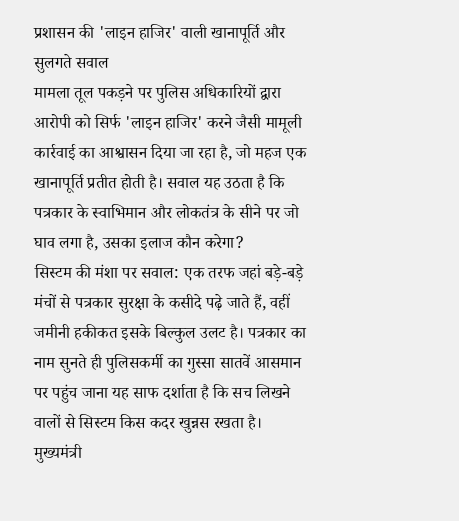प्रशासन की 'लाइन हाजिर' वाली खानापूर्ति और सुलगते सवाल
मामला तूल पकड़ने पर पुलिस अधिकारियों द्वारा आरोपी को सिर्फ 'लाइन हाजिर' करने जैसी मामूली कार्रवाई का आश्वासन दिया जा रहा है, जो महज एक खानापूर्ति प्रतीत होती है। सवाल यह उठता है कि पत्रकार के स्वाभिमान और लोकतंत्र के सीने पर जो घाव लगा है, उसका इलाज कौन करेगा?
सिस्टम की मंशा पर सवाल: एक तरफ जहां बड़े-बड़े मंचों से पत्रकार सुरक्षा के कसीदे पढ़े जाते हैं, वहीं जमीनी हकीकत इसके बिल्कुल उलट है। पत्रकार का नाम सुनते ही पुलिसकर्मी का गुस्सा सातवें आसमान पर पहुंच जाना यह साफ दर्शाता है कि सच लिखने वालों से सिस्टम किस कदर खुन्नस रखता है।
मुख्यमंत्री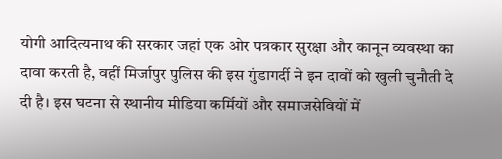योगी आदित्यनाथ की सरकार जहां एक ओर पत्रकार सुरक्षा और कानून व्यवस्था का दावा करती है, वहीं मिर्जापुर पुलिस की इस गुंडागर्दी ने इन दावों को खुली चुनौती दे दी है। इस घटना से स्थानीय मीडिया कर्मियों और समाजसेवियों में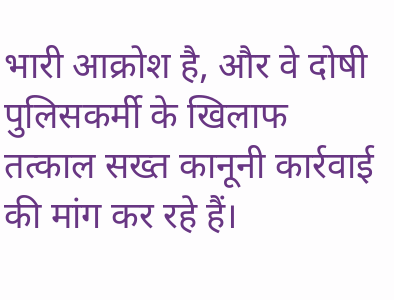भारी आक्रोश है, और वे दोषी पुलिसकर्मी के खिलाफ तत्काल सख्त कानूनी कार्रवाई की मांग कर रहे हैं।